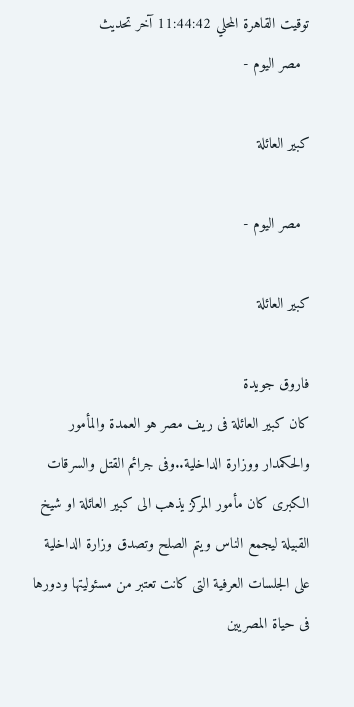توقيت القاهرة المحلي 11:44:42 آخر تحديث
  مصر اليوم -

كبير العائلة

  مصر اليوم -

كبير العائلة

فاروق جويدة
كان كبير العائلة فى ريف مصر هو العمدة والمأمور والحكمدار ووزارة الداخلية..وفى جرائم القتل والسرقات الكبرى كان مأمور المركز يذهب الى كبير العائلة او شيخ القبيلة ليجمع الناس ويتم الصلح وتصدق وزارة الداخلية على الجلسات العرفية التى كانت تعتبر من مسئوليتها ودورها فى حياة المصريين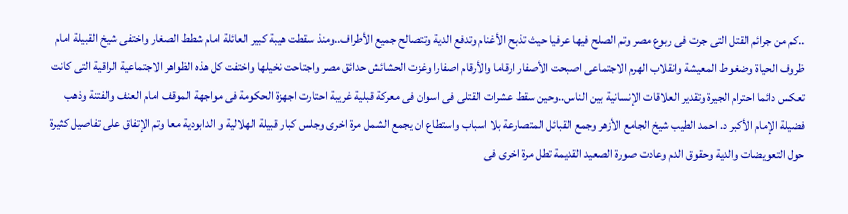..كم من جرائم القتل التى جرت فى ربوع مصر وتم الصلح فيها عرفيا حيث تذبح الأغنام وتدفع الدية وتتصالح جميع الأطراف..ومنذ سقطت هيبة كبير العائلة امام شطط الصغار واختفى شيخ القبيلة امام ظروف الحياة وضغوط المعيشة وانقلاب الهرم الاجتماعى اصبحت الأصفار ارقاما والأرقام اصفارا وغزت الحشائش حدائق مصر واجتاحت نخيلها واختفت كل هذه الظواهر الاجتماعية الراقية التى كانت تعكس دائما احترام الجيرة وتقدير العلاقات الإنسانية بين الناس..وحين سقط عشرات القتلى فى اسوان فى معركة قبلية غريبة احتارت اجهزة الحكومة فى مواجهة الموقف امام العنف والفتنة وذهب فضيلة الإمام الأكبر د. احمد الطيب شيخ الجامع الأزهر وجمع القبائل المتصارعة بلا اسباب واستطاع ان يجمع الشمل مرة اخرى وجلس كبار قبيلة الهلالية و الدابودية معا وتم الإتفاق على تفاصيل كثيرة حول التعويضات والدية وحقوق الدم وعادت صورة الصعيد القديمة تطل مرة اخرى فى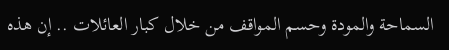السماحة والمودة وحسم المواقف من خلال كبار العائلات .. إن هذه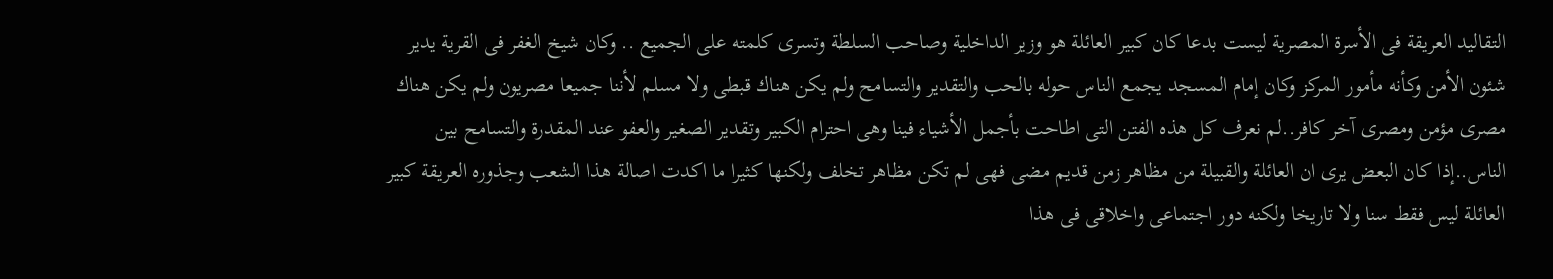التقاليد العريقة فى الأسرة المصرية ليست بدعا كان كبير العائلة هو وزير الداخلية وصاحب السلطة وتسرى كلمته على الجميع .. وكان شيخ الغفر فى القرية يدير شئون الأمن وكأنه مأمور المركز وكان إمام المسجد يجمع الناس حوله بالحب والتقدير والتسامح ولم يكن هناك قبطى ولا مسلم لأننا جميعا مصريون ولم يكن هناك مصرى مؤمن ومصرى آخر كافر..لم نعرف كل هذه الفتن التى اطاحت بأجمل الأشياء فينا وهى احترام الكبير وتقدير الصغير والعفو عند المقدرة والتسامح بين الناس..إذا كان البعض يرى ان العائلة والقبيلة من مظاهر زمن قديم مضى فهى لم تكن مظاهر تخلف ولكنها كثيرا ما اكدت اصالة هذا الشعب وجذوره العريقة كبير العائلة ليس فقط سنا ولا تاريخا ولكنه دور اجتماعى واخلاقى فى هذا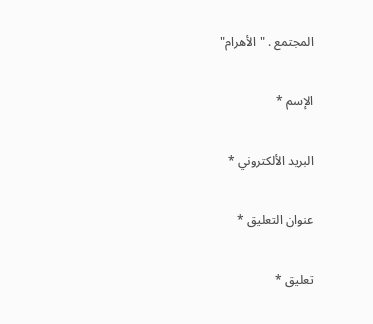المجتمع . "الأهرام"

الإسم *

البريد الألكتروني *

عنوان التعليق *

تعليق *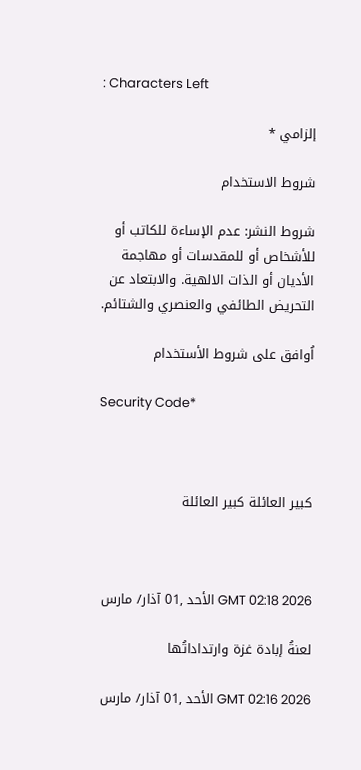: Characters Left

إلزامي *

شروط الاستخدام

شروط النشر: عدم الإساءة للكاتب أو للأشخاص أو للمقدسات أو مهاجمة الأديان أو الذات الالهية. والابتعاد عن التحريض الطائفي والعنصري والشتائم.

اُوافق على شروط الأستخدام

Security Code*



كبير العائلة كبير العائلة



GMT 02:18 2026 الأحد ,01 آذار/ مارس

لعنةُ إبادة غزة وارتداداتُها

GMT 02:16 2026 الأحد ,01 آذار/ مارس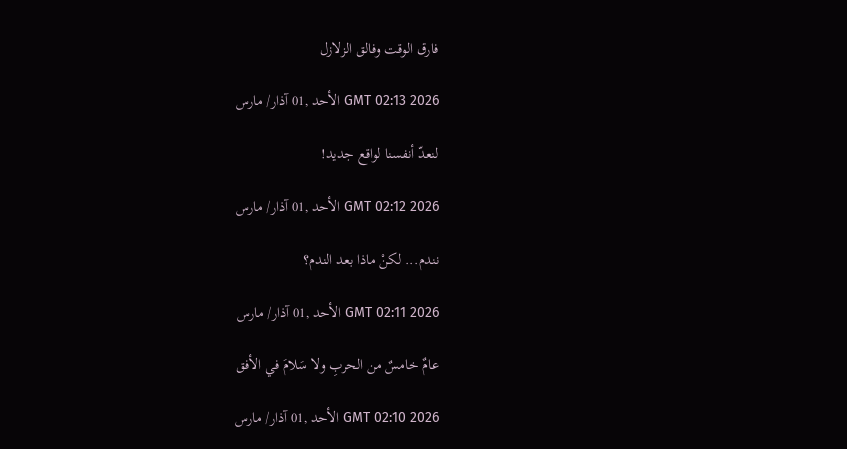فارق الوقت وفالق الزلازل

GMT 02:13 2026 الأحد ,01 آذار/ مارس

لنعدّ أنفسنا لواقع جديد!

GMT 02:12 2026 الأحد ,01 آذار/ مارس

نندم... لكنْ ماذا بعد الندم؟

GMT 02:11 2026 الأحد ,01 آذار/ مارس

عامٌ خامسٌ من الحربِ ولا سَلامَ في الأفق

GMT 02:10 2026 الأحد ,01 آذار/ مارس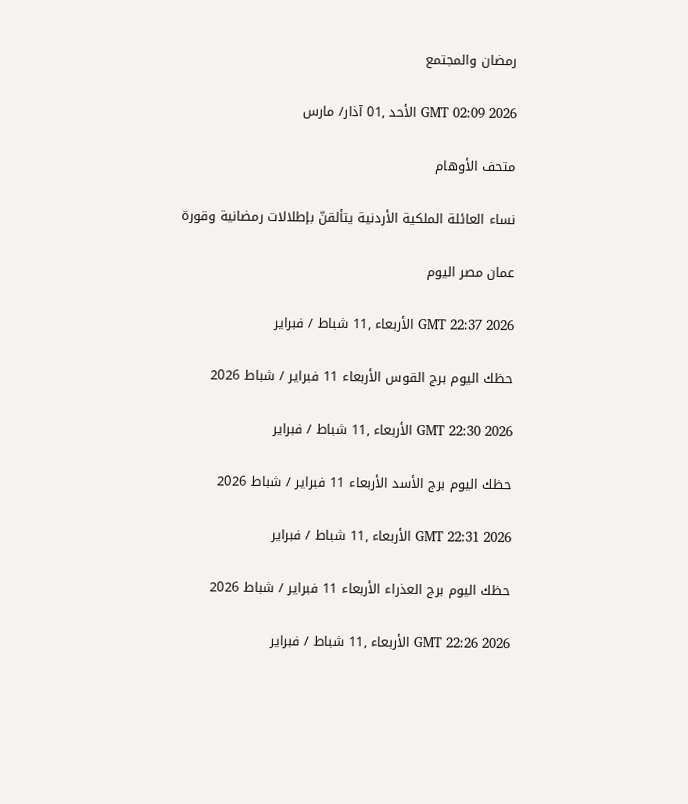رمضان والمجتمع

GMT 02:09 2026 الأحد ,01 آذار/ مارس

متحف الأوهام

نساء العائلة الملكية الأردنية يتألقنّ بإطلالات رمضانية وقورة

عمان مصر اليوم

GMT 22:37 2026 الأربعاء ,11 شباط / فبراير

حظك اليوم برج القوس الأربعاء 11 فبراير / شباط 2026

GMT 22:30 2026 الأربعاء ,11 شباط / فبراير

حظك اليوم برج الأسد الأربعاء 11 فبراير / شباط 2026

GMT 22:31 2026 الأربعاء ,11 شباط / فبراير

حظك اليوم برج العذراء الأربعاء 11 فبراير / شباط 2026

GMT 22:26 2026 الأربعاء ,11 شباط / فبراير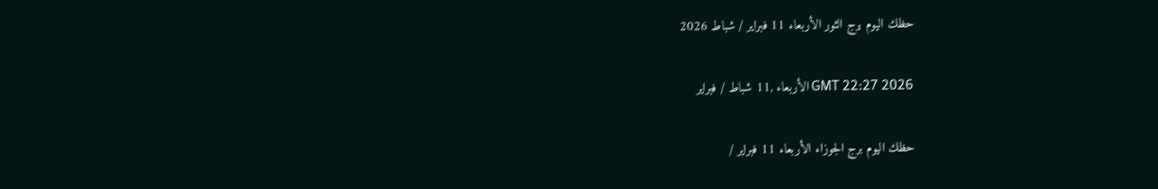حظك اليوم برج الثور الأربعاء 11 فبراير / شباط 2026

GMT 22:27 2026 الأربعاء ,11 شباط / فبراير

حظك اليوم برج الجوزاء الأربعاء 11 فبراير /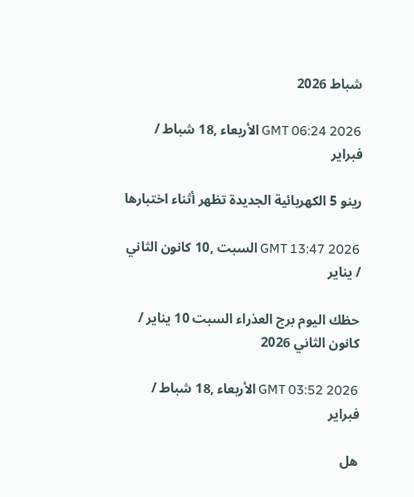شباط 2026

GMT 06:24 2026 الأربعاء ,18 شباط / فبراير

رينو 5 الكهربائية الجديدة تظهر أثناء اختبارها

GMT 13:47 2026 السبت ,10 كانون الثاني / يناير

حظك اليوم برج العذراء السبت 10 يناير / كانون الثاني 2026

GMT 03:52 2026 الأربعاء ,18 شباط / فبراير

هل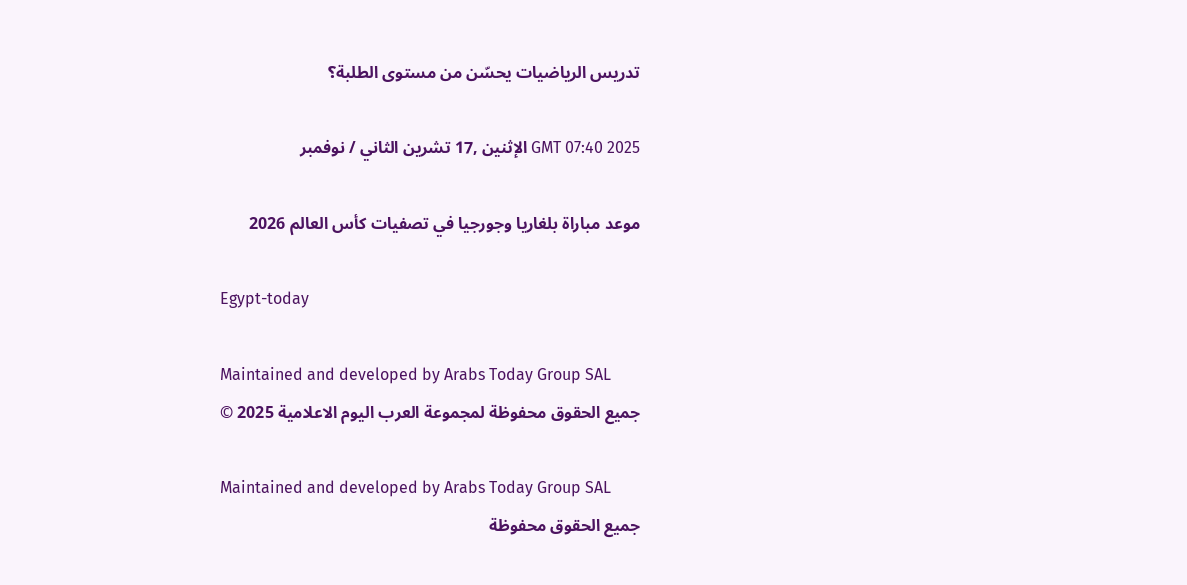تدريس الرياضيات يحسّن من مستوى الطلبة؟

GMT 07:40 2025 الإثنين ,17 تشرين الثاني / نوفمبر

موعد مباراة بلغاريا وجورجيا في تصفيات كأس العالم 2026

Egypt-today

Maintained and developed by Arabs Today Group SAL
جميع الحقوق محفوظة لمجموعة العرب اليوم الاعلامية 2025 ©

Maintained and developed by Arabs Today Group SAL
جميع الحقوق محفوظة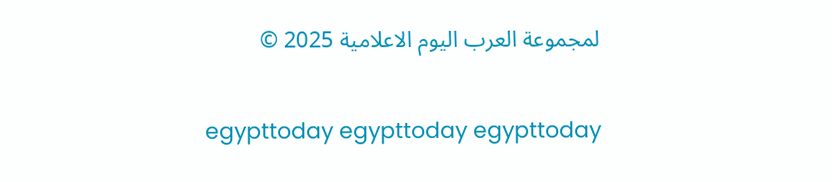لمجموعة العرب اليوم الاعلامية 2025 ©

egypttoday egypttoday egypttoday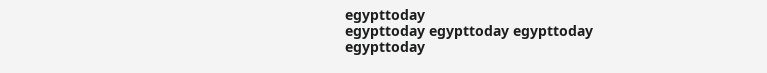egypttoday
egypttoday egypttoday egypttoday
egypttoday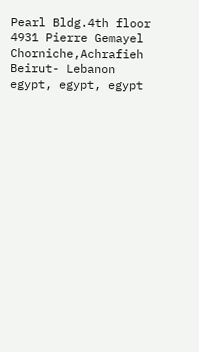Pearl Bldg.4th floor 4931 Pierre Gemayel Chorniche,Achrafieh Beirut- Lebanon
egypt, egypt, egypt